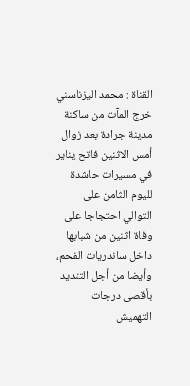القناة : محمد اليزناسني
خرج المآت من ساكنة مدينة جرادة بعد زوال أمس الاثنين فاتح يناير في مسيرات حاشدة لليوم الثامن على التوالي احتجاجا على وفاة اثنين من شبابها داخل ساندريات الفحم، وأيضا من أجل التنديد بأقصى درجات التهميش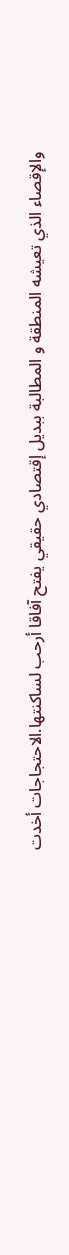والإقصاء الذي تعيشه المنطقة و المطالبة ببديل إقتصادي حقيقي يفتح آفاقا أرحب لساكنتها.الاحتجاجات أخدت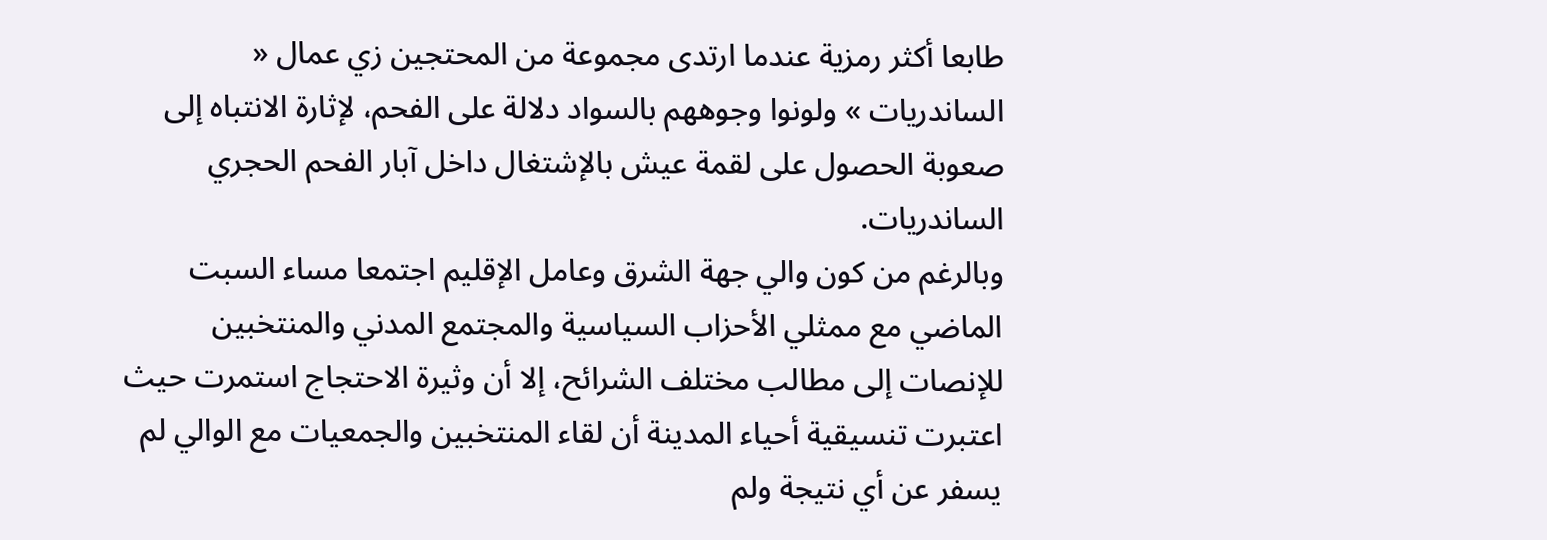طابعا أكثر رمزية عندما ارتدى مجموعة من المحتجين زي عمال « الساندريات » ولونوا وجوههم بالسواد دلالة على الفحم، لإثارة الانتباه إلى صعوبة الحصول على لقمة عيش بالإشتغال داخل آبار الفحم الحجري الساندريات.
وبالرغم من كون والي جهة الشرق وعامل الإقليم اجتمعا مساء السبت الماضي مع ممثلي الأحزاب السياسية والمجتمع المدني والمنتخبين للإنصات إلى مطالب مختلف الشرائح، إلا أن وثيرة الاحتجاج استمرت حيث اعتبرت تنسيقية أحياء المدينة أن لقاء المنتخبين والجمعيات مع الوالي لم يسفر عن أي نتيجة ولم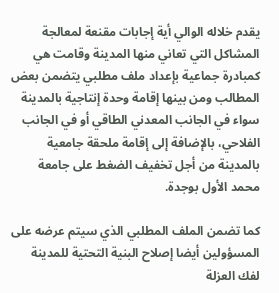يقدم خلاله الوالي أية إجابات مقنعة لمعالجة المشاكل التي تعاني منها المدينة وقامت هي كمبادرة جماعية بإعداد ملف مطلبي يتضمن بعض المطالب ومن بينها إقامة وحدة إنتاجية بالمدينة سواء في الجانب المعدني الطاقي أو في الجانب الفلاحي، بالإضافة إلى إقامة ملحقة جامعية بالمدينة من أجل تخفيف الضغط على جامعة محمد الأول بوجدة.

كما تضمن الملف المطلبي الذي سيتم عرضه على المسؤولين أيضا إصلاح البنية التحتية للمدينة لفك العزلة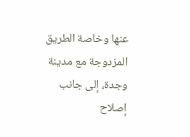عنها وخاصة الطريق المزدوجة مع مدينة وجدة، إلى جانب إصلاح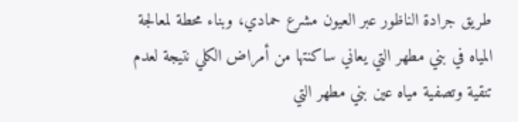طريق جرادة الناظور عبر العيون مشرع حمادي، وبناء محطة لمعالجة المياه في بني مطهر التي يعاني ساكنتها من أمراض الكلي نتيجة لعدم تنقية وتصفية مياه عين بني مطهر التي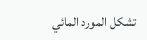تشكل المورد المائي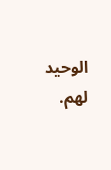الوحيد لهم.